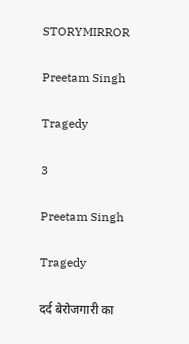STORYMIRROR

Preetam Singh

Tragedy

3

Preetam Singh

Tragedy

दर्द बेरोजगारी का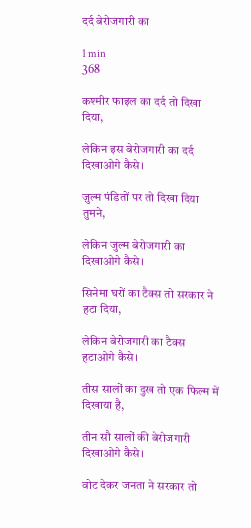दर्द बेरोजगारी का

1 min
368

कश्मीर फाइल का दर्द तो दिखा दिया,

लेकिन इस बेरोजगारी का दर्द दिखाओगे कैसे।

ज़ुल्म पंडितों पर तो दिखा दिया तुमने,

लेकिन जुल्म बेरोजगारी का दिखाओगे कैसे।

सिनेमा घरों का टैक्स तो सरकार ने हटा दिया,

लेकिन बेरोजगारी का टैक्स हटाओगे कैसे।

तीस सालों का दुख तो एक फिल्म में दिखाया है,

तीन सौ सालों की बेरोजगारी दिखाओगे कैसे।

वोट देकर जनता ने सरकार तो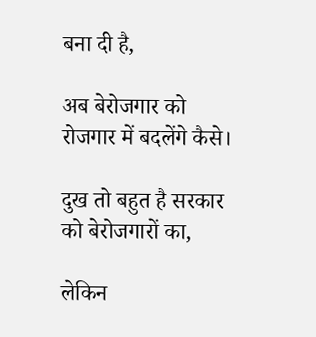बना दी है,

अब बेरोजगार को रोजगार में बदलेंगे कैसे।

दुख तो बहुत है सरकार को बेरोजगारों का,

लेकिन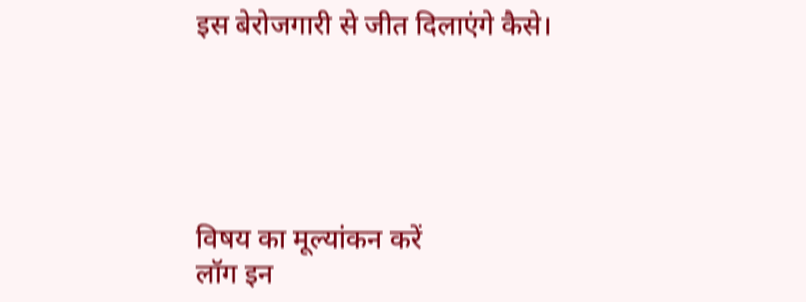इस बेरोजगारी से जीत दिलाएंगे कैसे।





विषय का मूल्यांकन करें
लॉग इन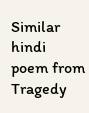Similar hindi poem from Tragedy